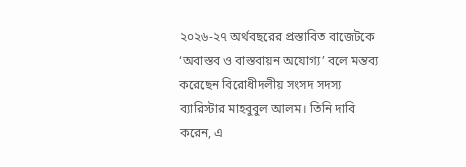২০২৬-২৭ অর্থবছরের প্রস্তাবিত বাজেটকে ‘অবাস্তব ও বাস্তবায়ন অযোগ্য’ বলে মন্তব্য করেছেন বিরোধীদলীয় সংসদ সদস্য ব্যারিস্টার মাহবুবুল আলম। তিনি দাবি করেন, এ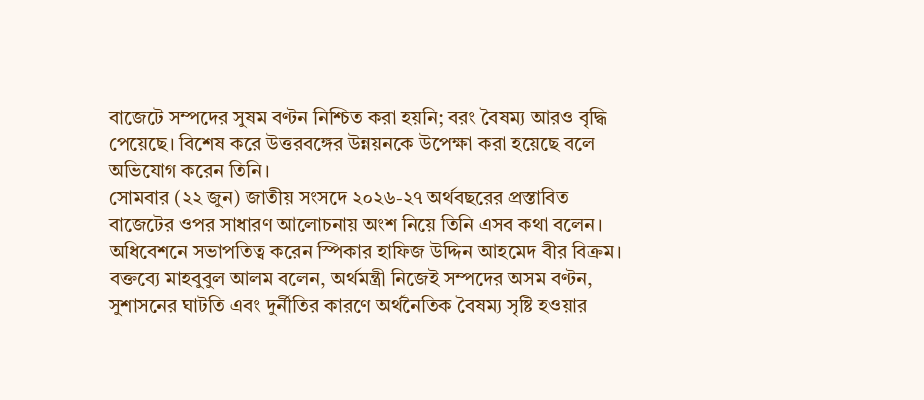বাজেটে সম্পদের সুষম বণ্টন নিশ্চিত করা হয়নি; বরং বৈষম্য আরও বৃদ্ধি পেয়েছে। বিশেষ করে উত্তরবঙ্গের উন্নয়নকে উপেক্ষা করা হয়েছে বলে অভিযোগ করেন তিনি।
সোমবার (২২ জুন) জাতীয় সংসদে ২০২৬-২৭ অর্থবছরের প্রস্তাবিত বাজেটের ওপর সাধারণ আলোচনায় অংশ নিয়ে তিনি এসব কথা বলেন। অধিবেশনে সভাপতিত্ব করেন স্পিকার হাফিজ উদ্দিন আহমেদ বীর বিক্রম।
বক্তব্যে মাহবুবুল আলম বলেন, অর্থমন্ত্রী নিজেই সম্পদের অসম বণ্টন, সুশাসনের ঘাটতি এবং দুর্নীতির কারণে অর্থনৈতিক বৈষম্য সৃষ্টি হওয়ার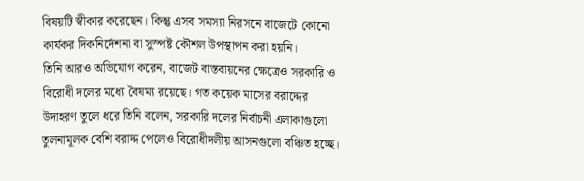বিষয়টি স্বীকার করেছেন। কিন্তু এসব সমস্যা নিরসনে বাজেটে কোনো কার্যকর দিকনির্দেশনা বা সুস্পষ্ট কৌশল উপস্থাপন করা হয়নি।
তিনি আরও অভিযোগ করেন, বাজেট বাস্তবায়নের ক্ষেত্রেও সরকারি ও বিরোধী দলের মধ্যে বৈষম্য রয়েছে। গত কয়েক মাসের বরাদ্দের উদাহরণ তুলে ধরে তিনি বলেন, সরকারি দলের নির্বাচনী এলাকাগুলো তুলনামূলক বেশি বরাদ্দ পেলেও বিরোধীদলীয় আসনগুলো বঞ্চিত হচ্ছে।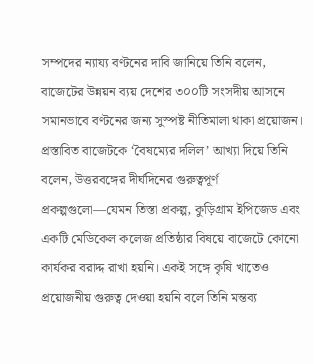সম্পদের ন্যায্য বণ্টনের দাবি জানিয়ে তিনি বলেন, বাজেটের উন্নয়ন ব্যয় দেশের ৩০০টি সংসদীয় আসনে সমানভাবে বণ্টনের জন্য সুস্পষ্ট নীতিমালা থাকা প্রয়োজন।
প্রস্তাবিত বাজেটকে ‘বৈষম্যের দলিল’ আখ্যা দিয়ে তিনি বলেন, উত্তরবঙ্গের দীর্ঘদিনের গুরুত্বপূর্ণ প্রকল্পগুলো—যেমন তিস্তা প্রকল্প, কুড়িগ্রাম ইপিজেড এবং একটি মেডিকেল কলেজ প্রতিষ্ঠার বিষয়ে বাজেটে কোনো কার্যকর বরাদ্দ রাখা হয়নি। একই সঙ্গে কৃষি খাতেও প্রয়োজনীয় গুরুত্ব দেওয়া হয়নি বলে তিনি মন্তব্য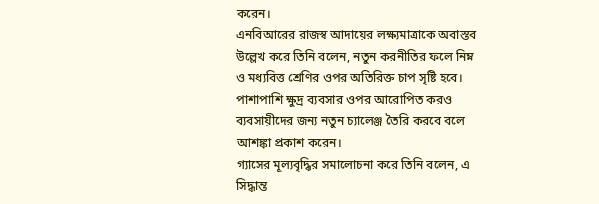করেন।
এনবিআরের রাজস্ব আদায়ের লক্ষ্যমাত্রাকে অবাস্তব উল্লেখ করে তিনি বলেন, নতুন করনীতির ফলে নিম্ন ও মধ্যবিত্ত শ্রেণির ওপর অতিরিক্ত চাপ সৃষ্টি হবে। পাশাপাশি ক্ষুদ্র ব্যবসার ওপর আরোপিত করও ব্যবসায়ীদের জন্য নতুন চ্যালেঞ্জ তৈরি করবে বলে আশঙ্কা প্রকাশ করেন।
গ্যাসের মূল্যবৃদ্ধির সমালোচনা করে তিনি বলেন, এ সিদ্ধান্ত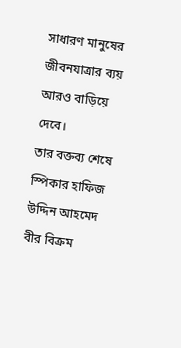সাধারণ মানুষের জীবনযাত্রার ব্যয় আরও বাড়িয়ে দেবে।
তার বক্তব্য শেষে স্পিকার হাফিজ উদ্দিন আহমেদ বীর বিক্রম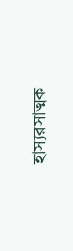হাস্যরসাত্মক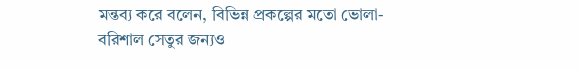মন্তব্য করে বলেন, বিভিন্ন প্রকল্পের মতো ভোলা-বরিশাল সেতুর জন্যও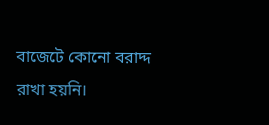বাজেটে কোনো বরাদ্দ রাখা হয়নি।